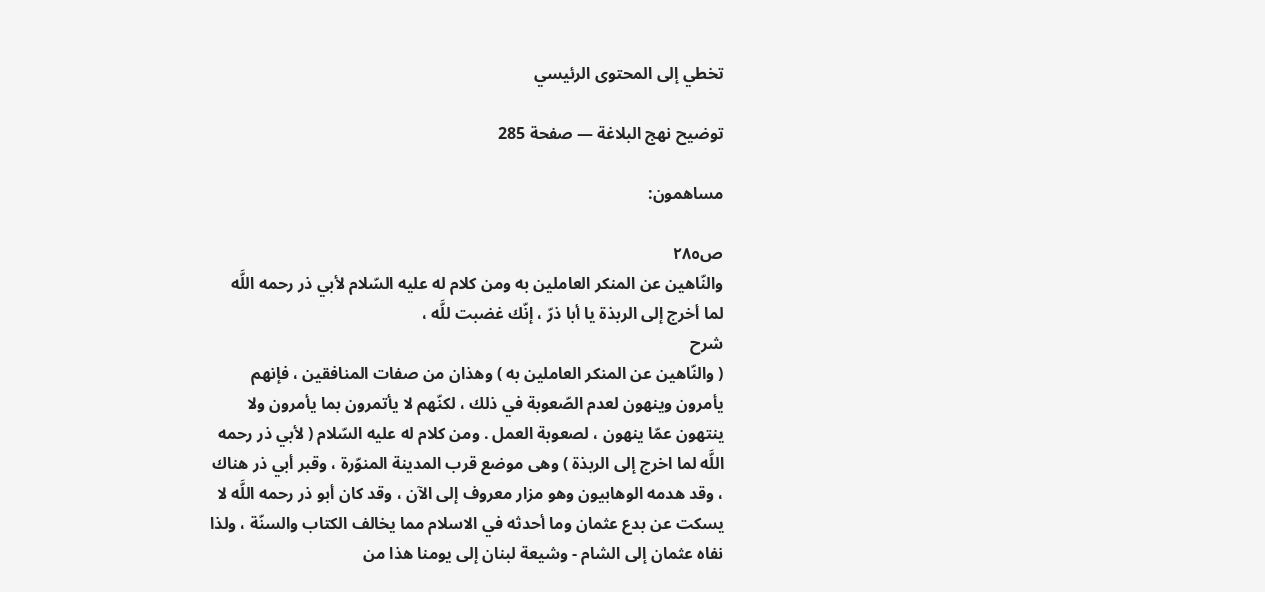تخطي إلى المحتوى الرئيسي

توضيح نهج البلاغة — صفحة 285

مساهمون:

ص٢٨٥
والنّاهين عن المنكر العاملين به ومن كلام له عليه السّلام لأبي ذر رحمه اللَّه لما أخرج إلى الربذة يا أبا ذرّ ، إنّك غضبت للَّه ،
شرح
( والنّاهين عن المنكر العاملين به ) وهذان من صفات المنافقين ، فإنهم يأمرون وينهون لعدم الصّعوبة في ذلك ، لكنّهم لا يأتمرون بما يأمرون ولا ينتهون عمّا ينهون ، لصعوبة العمل . ومن كلام له عليه السّلام ( لأبي ذر رحمه اللَّه لما اخرج إلى الربذة ) وهى موضع قرب المدينة المنوّرة ، وقبر أبي ذر هناك ، وقد هدمه الوهابيون وهو مزار معروف إلى الآن ، وقد كان أبو ذر رحمه اللَّه لا يسكت عن بدع عثمان وما أحدثه في الاسلام مما يخالف الكتاب والسنّة ، ولذا نفاه عثمان إلى الشام - وشيعة لبنان إلى يومنا هذا من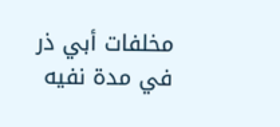مخلفات أبي ذر في مدة نفيه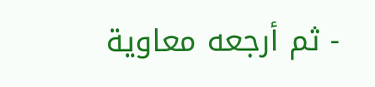- ثم أرجعه معاوية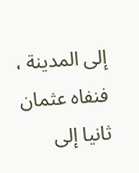إلى المدينة ، فنفاه عثمان ثانيا إلى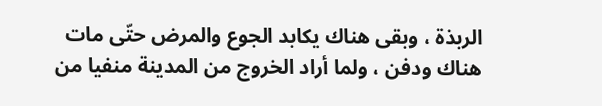الربذة ، وبقى هناك يكابد الجوع والمرض حتّى مات هناك ودفن ، ولما أراد الخروج من المدينة منفيا من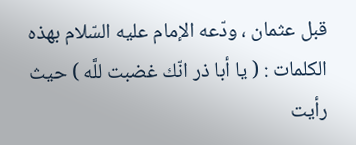قبل عثمان ، ودّعه الإمام عليه السّلام بهذه الكلمات : ( يا أبا ذر انّك غضبت للَّه ) حيث رأيت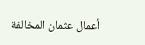أعمال عثمان المخالفة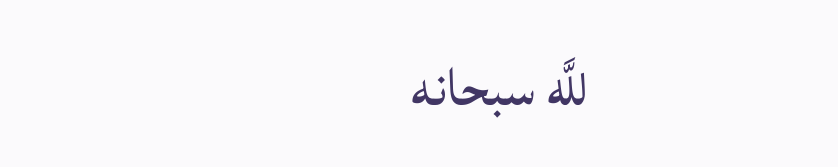للَّه سبحانه